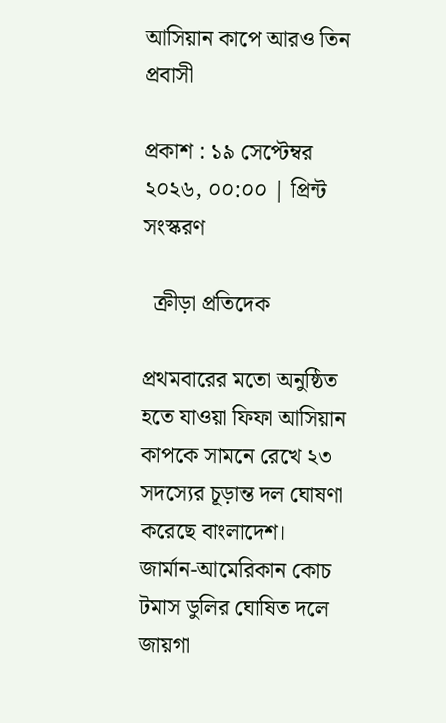আসিয়ান কাপে আরও তিন প্রবাসী

প্রকাশ : ১৯ সেপ্টেম্বর ২০২৬, ০০:০০ | প্রিন্ট সংস্করণ

  ক্রীড়া প্রতিদেক

প্রথমবারের মতো অনুষ্ঠিত হতে যাওয়া ফিফা আসিয়ান কাপকে সামনে রেখে ২৩ সদস্যের চূড়ান্ত দল ঘোষণা করেছে বাংলাদেশ। জার্মান-আমেরিকান কোচ টমাস ডুলির ঘোষিত দলে জায়গা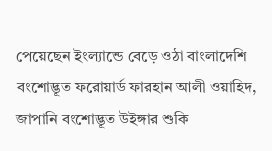পেয়েছেন ইংল্যান্ডে বেড়ে ওঠা বাংলাদেশি বংশোদ্ভূত ফরোয়ার্ড ফারহান আলী ওয়াহিদ, জাপানি বংশোদ্ভূত উইঙ্গার শুকি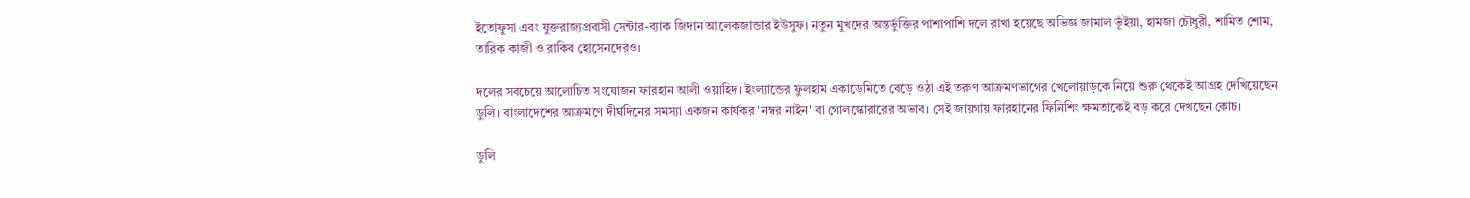ইতোফুসা এবং যুক্তরাজ্যপ্রবাসী সেন্টার-ব্যাক জিদান আলেকজান্ডার ইউসুফ। নতুন মুখদের অন্তর্ভুক্তির পাশাপাশি দলে রাখা হয়েছে অভিজ্ঞ জামাল ভূঁইয়া, হামজা চৌধুরী, শামিত শোম, তারিক কাজী ও রাকিব হোসেনদেরও।

দলের সবচেয়ে আলোচিত সংযোজন ফারহান আলী ওয়াহিদ। ইংল্যান্ডের ফুলহাম একাডেমিতে বেড়ে ওঠা এই তরুণ আক্রমণভাগের খেলোয়াড়কে নিয়ে শুরু থেকেই আগ্রহ দেখিয়েছেন ডুলি। বাংলাদেশের আক্রমণে দীর্ঘদিনের সমস্যা একজন কার্যকর 'নম্বর নাইন' বা গোলস্কোরারের অভাব। সেই জায়গায় ফারহানের ফিনিশিং ক্ষমতাকেই বড় করে দেখছেন কোচ।

ডুলি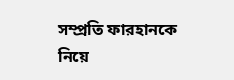সম্প্রতি ফারহানকে নিয়ে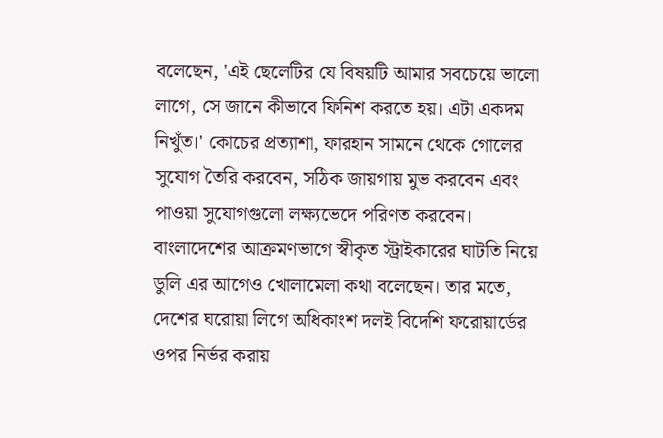বলেছেন, 'এই ছেলেটির যে বিষয়টি আমার সবচেয়ে ভালো লাগে, সে জানে কীভাবে ফিনিশ করতে হয়। এটা একদম নিখুঁত।' কোচের প্রত্যাশা, ফারহান সামনে থেকে গোলের সুযোগ তৈরি করবেন, সঠিক জায়গায় মুভ করবেন এবং পাওয়া সুযোগগুলো লক্ষ্যভেদে পরিণত করবেন। বাংলাদেশের আক্রমণভাগে স্বীকৃত স্ট্রাইকারের ঘাটতি নিয়ে ডুলি এর আগেও খোলামেলা কথা বলেছেন। তার মতে, দেশের ঘরোয়া লিগে অধিকাংশ দলই বিদেশি ফরোয়ার্ডের ওপর নির্ভর করায়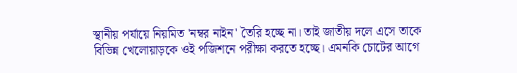স্থানীয় পর্যায়ে নিয়মিত 'নম্বর নাইন' তৈরি হচ্ছে না। তাই জাতীয় দলে এসে তাকে বিভিন্ন খেলোয়াড়কে ওই পজিশনে পরীক্ষা করতে হচ্ছে। এমনকি চোটের আগে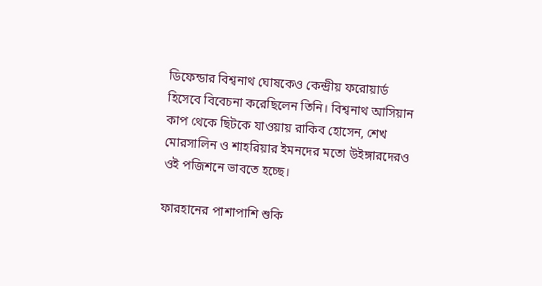ডিফেন্ডার বিশ্বনাথ ঘোষকেও কেন্দ্রীয় ফরোয়ার্ড হিসেবে বিবেচনা করেছিলেন তিনি। বিশ্বনাথ আসিয়ান কাপ থেকে ছিটকে যাওয়ায় রাকিব হোসেন, শেখ মোরসালিন ও শাহরিয়ার ইমনদের মতো উইঙ্গারদেরও ওই পজিশনে ভাবতে হচ্ছে।

ফারহানের পাশাপাশি শুকি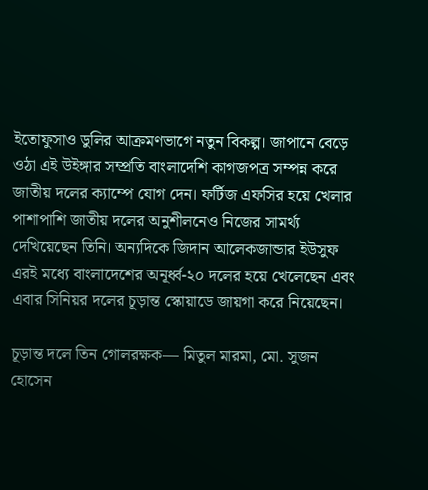ইতোফুসাও ডুলির আক্রমণভাগে নতুন বিকল্প। জাপানে বেড়ে ওঠা এই উইঙ্গার সম্প্রতি বাংলাদেশি কাগজপত্র সম্পন্ন করে জাতীয় দলের ক্যাম্পে যোগ দেন। ফর্টিজ এফসির হয়ে খেলার পাশাপাশি জাতীয় দলের অনুশীলনেও নিজের সামর্থ্য দেখিয়েছেন তিনি। অন্যদিকে জিদান আলেকজান্ডার ইউসুফ এরই মধ্যে বাংলাদেশের অনূর্ধ্ব-২০ দলের হয়ে খেলেছেন এবং এবার সিনিয়র দলের চূড়ান্ত স্কোয়াডে জায়গা করে নিয়েছেন।

চূড়ান্ত দলে তিন গোলরক্ষক— মিতুল মারমা, মো. সুজন হোসেন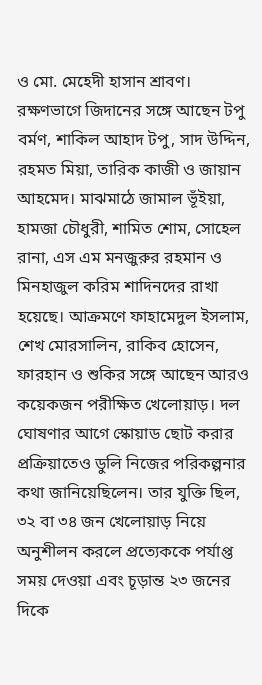ও মো. মেহেদী হাসান শ্রাবণ। রক্ষণভাগে জিদানের সঙ্গে আছেন টপু বর্মণ, শাকিল আহাদ টপু, সাদ উদ্দিন, রহমত মিয়া, তারিক কাজী ও জায়ান আহমেদ। মাঝমাঠে জামাল ভূঁইয়া, হামজা চৌধুরী, শামিত শোম, সোহেল রানা, এস এম মনজুরুর রহমান ও মিনহাজুল করিম শাদিনদের রাখা হয়েছে। আক্রমণে ফাহামেদুল ইসলাম, শেখ মোরসালিন, রাকিব হোসেন, ফারহান ও শুকির সঙ্গে আছেন আরও কয়েকজন পরীক্ষিত খেলোয়াড়। দল ঘোষণার আগে স্কোয়াড ছোট করার প্রক্রিয়াতেও ডুলি নিজের পরিকল্পনার কথা জানিয়েছিলেন। তার যুক্তি ছিল, ৩২ বা ৩৪ জন খেলোয়াড় নিয়ে অনুশীলন করলে প্রত্যেককে পর্যাপ্ত সময় দেওয়া এবং চূড়ান্ত ২৩ জনের দিকে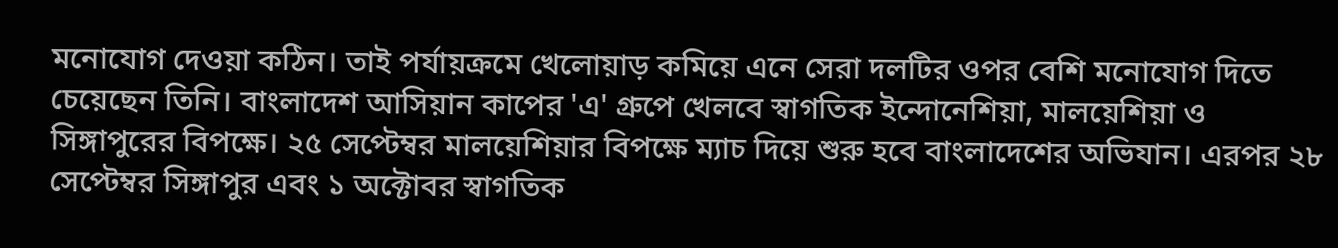মনোযোগ দেওয়া কঠিন। তাই পর্যায়ক্রমে খেলোয়াড় কমিয়ে এনে সেরা দলটির ওপর বেশি মনোযোগ দিতে চেয়েছেন তিনি। বাংলাদেশ আসিয়ান কাপের 'এ' গ্রুপে খেলবে স্বাগতিক ইন্দোনেশিয়া, মালয়েশিয়া ও সিঙ্গাপুরের বিপক্ষে। ২৫ সেপ্টেম্বর মালয়েশিয়ার বিপক্ষে ম্যাচ দিয়ে শুরু হবে বাংলাদেশের অভিযান। এরপর ২৮ সেপ্টেম্বর সিঙ্গাপুর এবং ১ অক্টোবর স্বাগতিক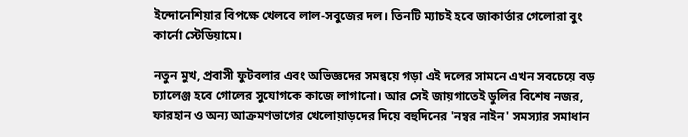ইন্দোনেশিয়ার বিপক্ষে খেলবে লাল-সবুজের দল। তিনটি ম্যাচই হবে জাকার্তার গেলোরা বুং কার্নো স্টেডিয়ামে।

নতুন মুখ, প্রবাসী ফুটবলার এবং অভিজ্ঞদের সমন্বয়ে গড়া এই দলের সামনে এখন সবচেয়ে বড় চ্যালেঞ্জ হবে গোলের সুযোগকে কাজে লাগানো। আর সেই জায়গাতেই ডুলির বিশেষ নজর, ফারহান ও অন্য আক্রমণভাগের খেলোয়াড়দের দিয়ে বহুদিনের 'নম্বর নাইন' সমস্যার সমাধান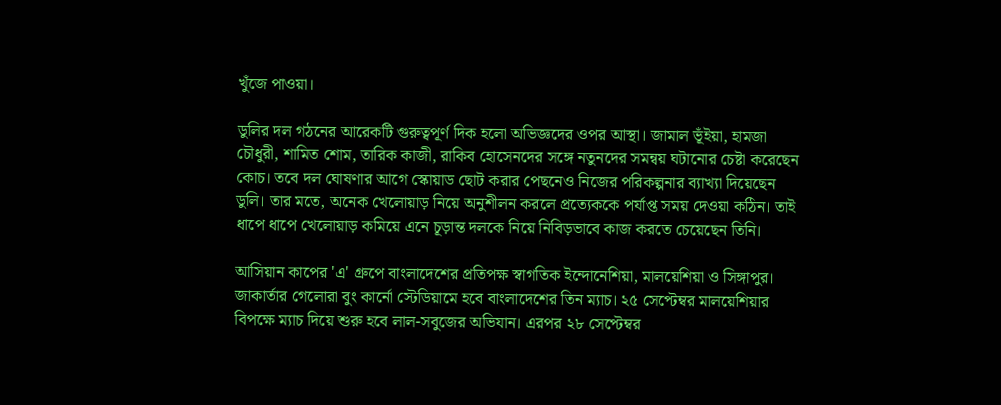খুঁজে পাওয়া।

ডুলির দল গঠনের আরেকটি গুরুত্বপূর্ণ দিক হলো অভিজ্ঞদের ওপর আস্থা। জামাল ভূঁইয়া, হামজা চৌধুরী, শামিত শোম, তারিক কাজী, রাকিব হোসেনদের সঙ্গে নতুনদের সমন্বয় ঘটানোর চেষ্টা করেছেন কোচ। তবে দল ঘোষণার আগে স্কোয়াড ছোট করার পেছনেও নিজের পরিকল্পনার ব্যাখ্যা দিয়েছেন ডুলি। তার মতে, অনেক খেলোয়াড় নিয়ে অনুশীলন করলে প্রত্যেককে পর্যাপ্ত সময় দেওয়া কঠিন। তাই ধাপে ধাপে খেলোয়াড় কমিয়ে এনে চূড়ান্ত দলকে নিয়ে নিবিড়ভাবে কাজ করতে চেয়েছেন তিনি।

আসিয়ান কাপের 'এ' গ্রুপে বাংলাদেশের প্রতিপক্ষ স্বাগতিক ইন্দোনেশিয়া, মালয়েশিয়া ও সিঙ্গাপুর। জাকার্তার গেলোরা বুং কার্নো স্টেডিয়ামে হবে বাংলাদেশের তিন ম্যাচ। ২৫ সেপ্টেম্বর মালয়েশিয়ার বিপক্ষে ম্যাচ দিয়ে শুরু হবে লাল-সবুজের অভিযান। এরপর ২৮ সেপ্টেম্বর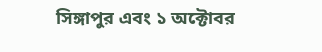সিঙ্গাপুর এবং ১ অক্টোবর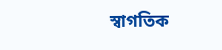স্বাগতিক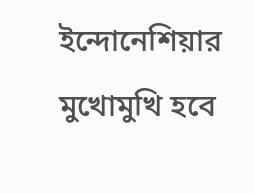ইন্দোনেশিয়ার মুখোমুখি হবে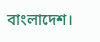বাংলাদেশ।